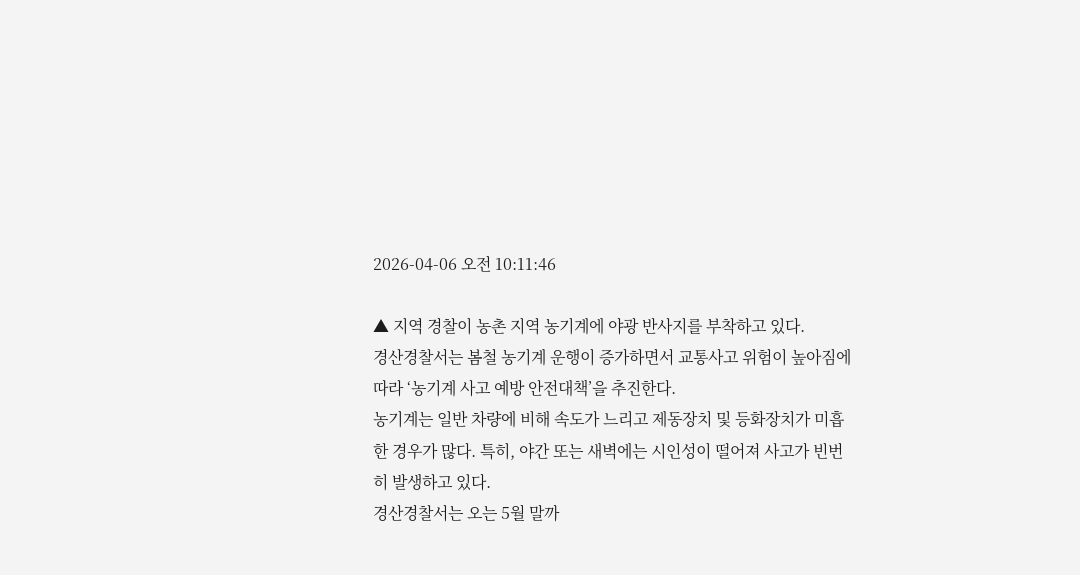2026-04-06 오전 10:11:46

▲ 지역 경찰이 농촌 지역 농기계에 야광 반사지를 부착하고 있다.
경산경찰서는 봄철 농기계 운행이 증가하면서 교통사고 위험이 높아짐에 따라 ‘농기계 사고 예방 안전대책’을 추진한다.
농기계는 일반 차량에 비해 속도가 느리고 제동장치 및 등화장치가 미흡한 경우가 많다. 특히, 야간 또는 새벽에는 시인성이 떨어져 사고가 빈번히 발생하고 있다.
경산경찰서는 오는 5월 말까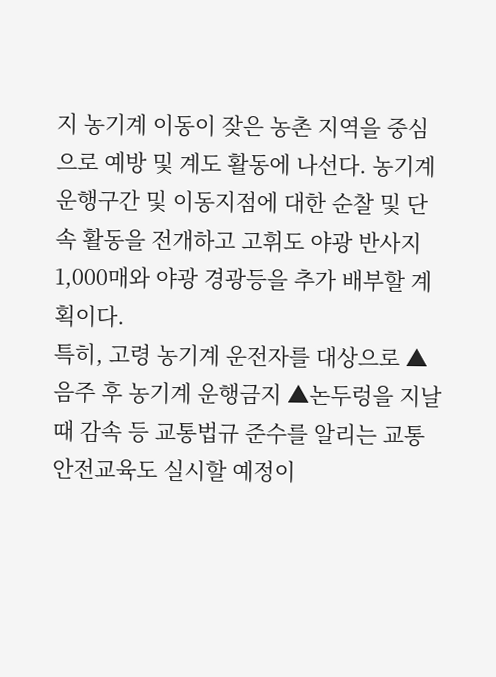지 농기계 이동이 잦은 농촌 지역을 중심으로 예방 및 계도 활동에 나선다. 농기계 운행구간 및 이동지점에 대한 순찰 및 단속 활동을 전개하고 고휘도 야광 반사지 1,000매와 야광 경광등을 추가 배부할 계획이다.
특히, 고령 농기계 운전자를 대상으로 ▲음주 후 농기계 운행금지 ▲논두렁을 지날 때 감속 등 교통법규 준수를 알리는 교통안전교육도 실시할 예정이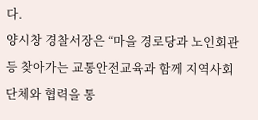다.
양시창 경찰서장은 “마을 경로당과 노인회관 등 찾아가는 교통안전교육과 함께 지역사회단체와 협력을 통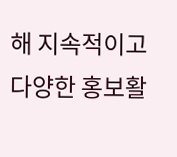해 지속적이고 다양한 홍보활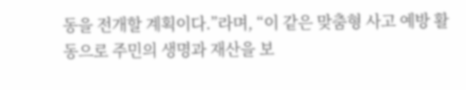동을 전개할 계획이다.”라며, “이 같은 맞춤형 사고 예방 활동으로 주민의 생명과 재산을 보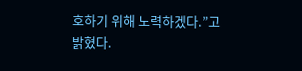호하기 위해 노력하겠다.”고 밝혔다.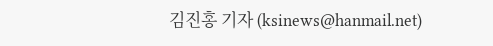김진홍 기자 (ksinews@hanmail.net)